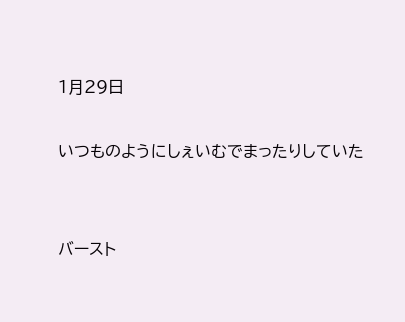1月29日

いつものようにしぇいむでまったりしていた


バースト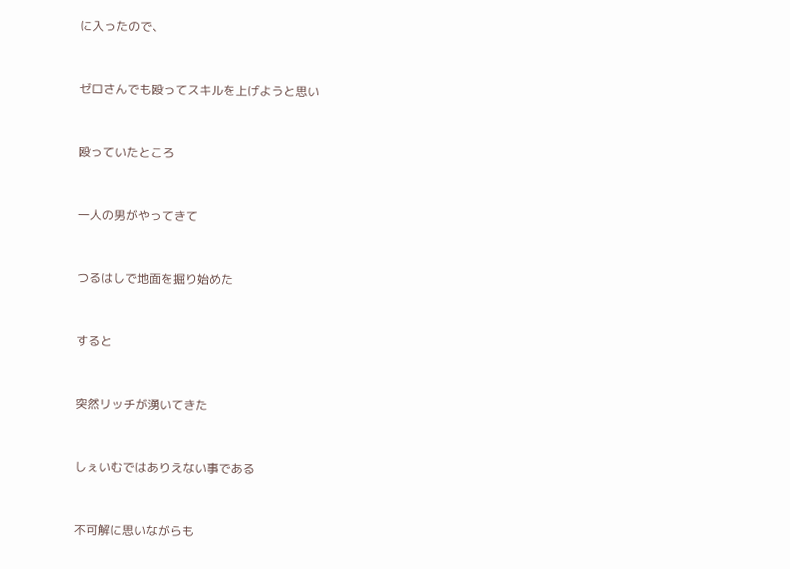に入ったので、


ゼロさんでも殴ってスキルを上げようと思い


殴っていたところ


一人の男がやってきて


つるはしで地面を掘り始めた


すると


突然リッチが湧いてきた


しぇいむではありえない事である


不可解に思いながらも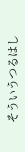そういうつるはし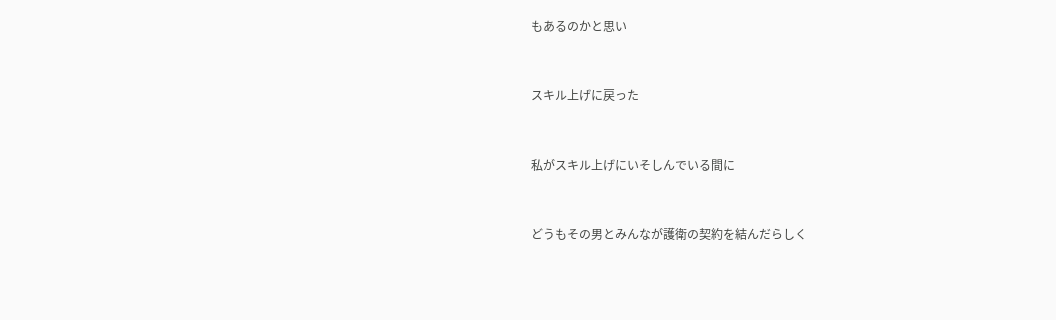もあるのかと思い


スキル上げに戻った


私がスキル上げにいそしんでいる間に


どうもその男とみんなが護衛の契約を結んだらしく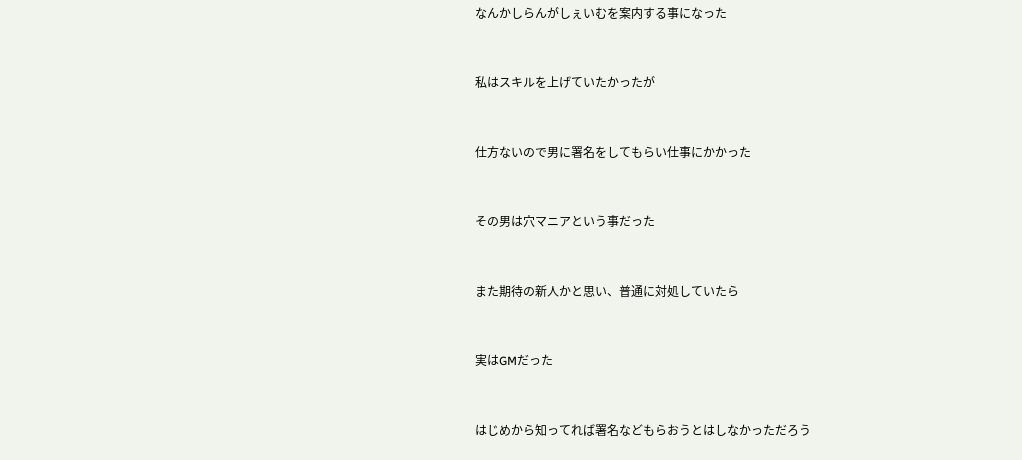なんかしらんがしぇいむを案内する事になった


私はスキルを上げていたかったが


仕方ないので男に署名をしてもらい仕事にかかった


その男は穴マニアという事だった


また期待の新人かと思い、普通に対処していたら


実はGMだった


はじめから知ってれば署名などもらおうとはしなかっただろう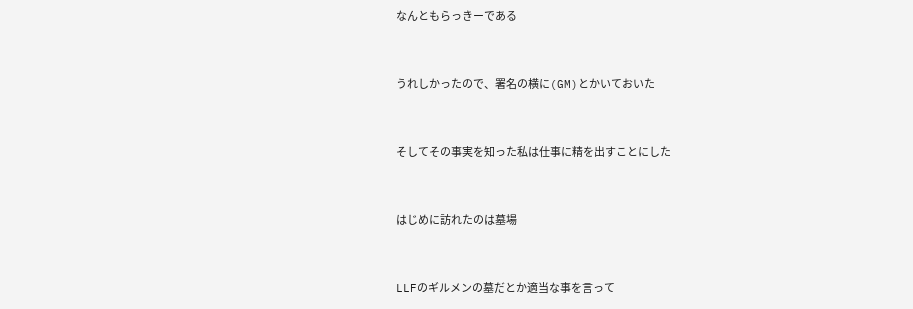なんともらっきーである


うれしかったので、署名の横に(GM)とかいておいた


そしてその事実を知った私は仕事に精を出すことにした


はじめに訪れたのは墓場


LLFのギルメンの墓だとか適当な事を言って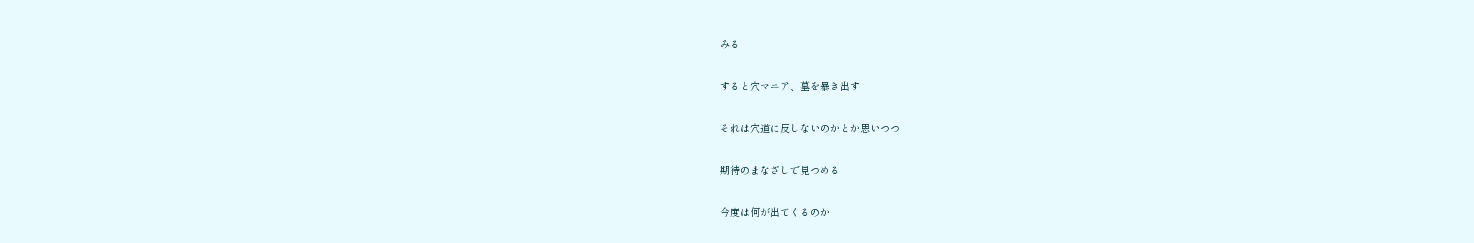みる


すると穴マニア、墓を暴き出す


それは穴道に反しないのかとか思いつつ


期待のまなざしで見つめる


今度は何が出てくるのか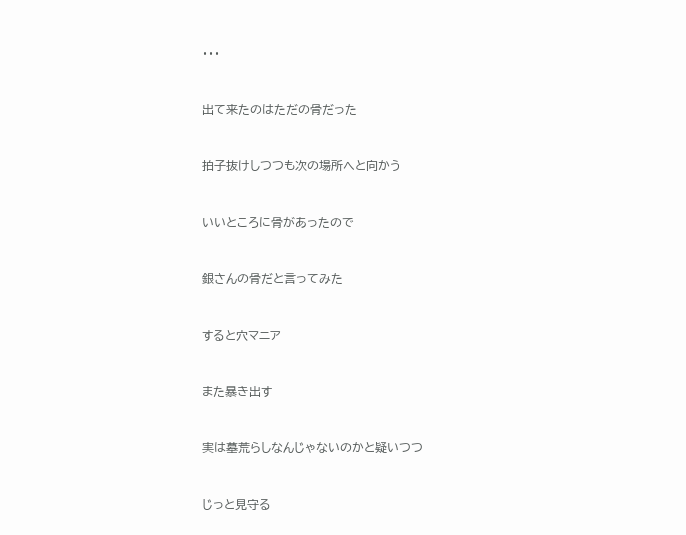・・・


出て来たのはただの骨だった


拍子抜けしつつも次の場所へと向かう


いいところに骨があったので


銀さんの骨だと言ってみた


すると穴マニア


また暴き出す


実は墓荒らしなんじゃないのかと疑いつつ


じっと見守る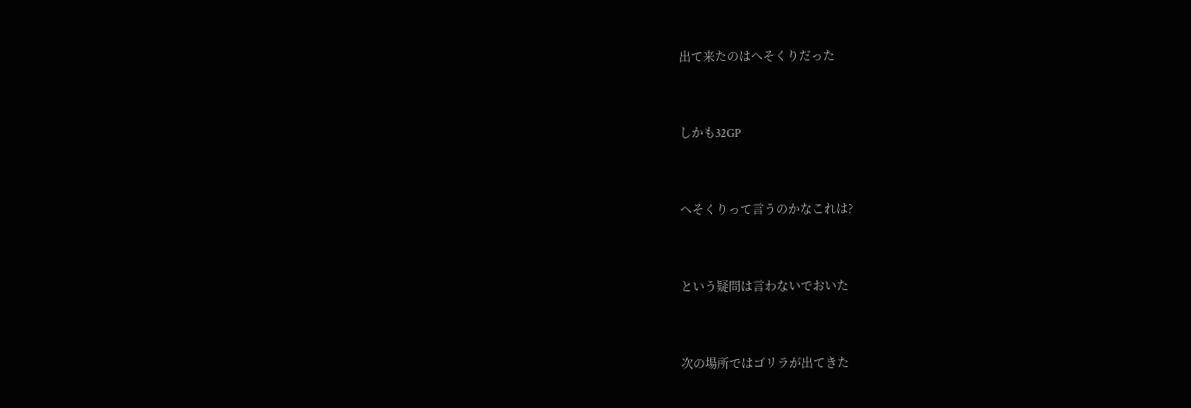出て来たのはへそくりだった


しかも32GP


へそくりって言うのかなこれは?


という疑問は言わないでおいた


次の場所ではゴリラが出てきた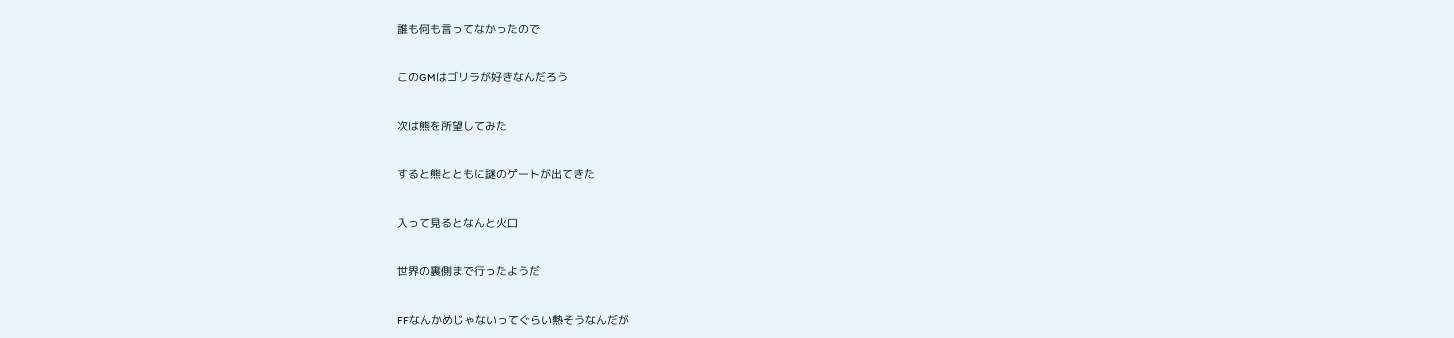誰も何も言ってなかったので


このGMはゴリラが好きなんだろう


次は熊を所望してみた


すると熊とともに謎のゲートが出てきた


入って見るとなんと火口


世界の裏側まで行ったようだ


FFなんかめじゃないってぐらい熱そうなんだが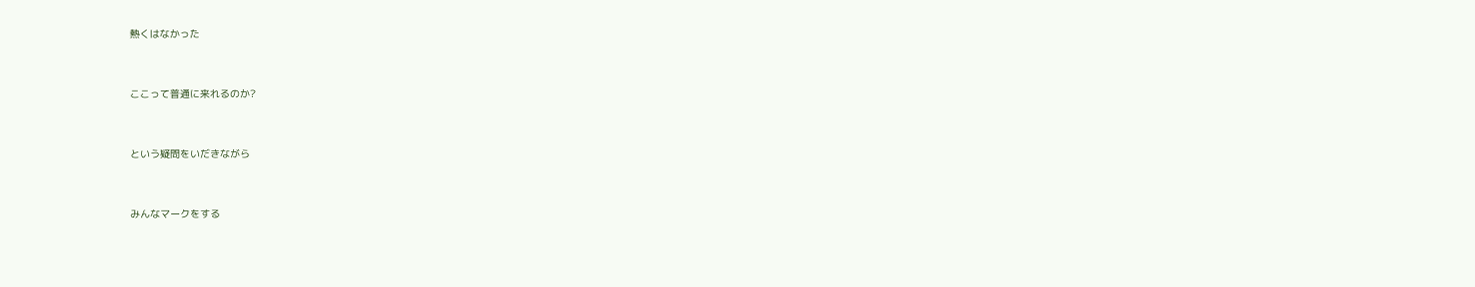熱くはなかった


ここって普通に来れるのか?


という疑問をいだきながら


みんなマークをする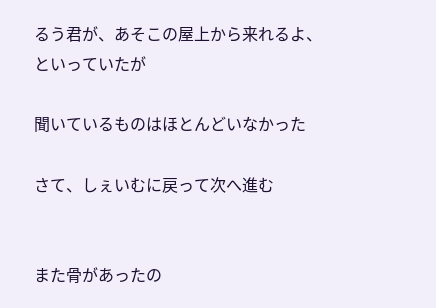るう君が、あそこの屋上から来れるよ、といっていたが

聞いているものはほとんどいなかった

さて、しぇいむに戻って次へ進む


また骨があったの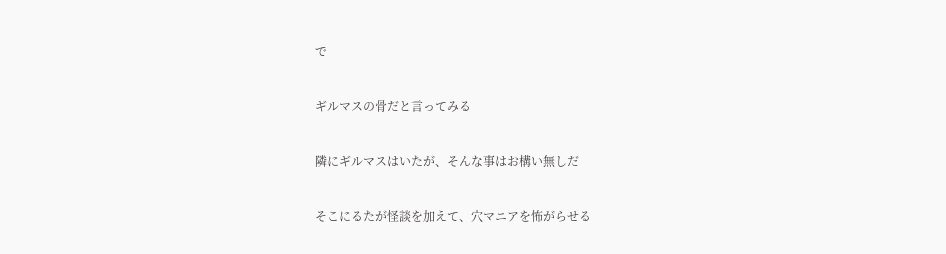で


ギルマスの骨だと言ってみる


隣にギルマスはいたが、そんな事はお構い無しだ


そこにるたが怪談を加えて、穴マニアを怖がらせる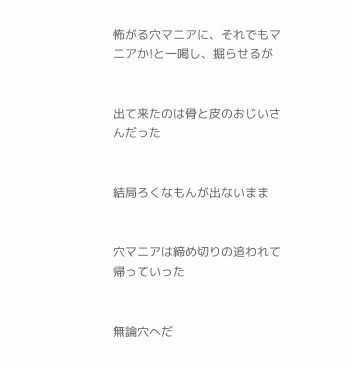怖がる穴マニアに、それでもマニアか!と一喝し、掘らせるが


出て来たのは骨と皮のおじいさんだった


結局ろくなもんが出ないまま


穴マニアは締め切りの追われて帰っていった


無論穴へだ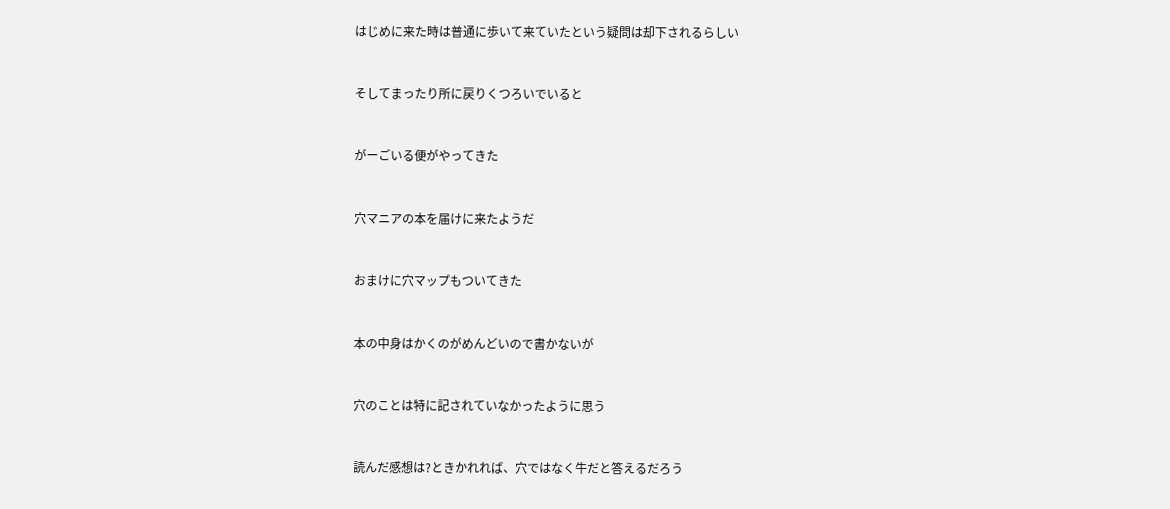はじめに来た時は普通に歩いて来ていたという疑問は却下されるらしい


そしてまったり所に戻りくつろいでいると


がーごいる便がやってきた


穴マニアの本を届けに来たようだ


おまけに穴マップもついてきた


本の中身はかくのがめんどいので書かないが


穴のことは特に記されていなかったように思う


読んだ感想は?ときかれれば、穴ではなく牛だと答えるだろう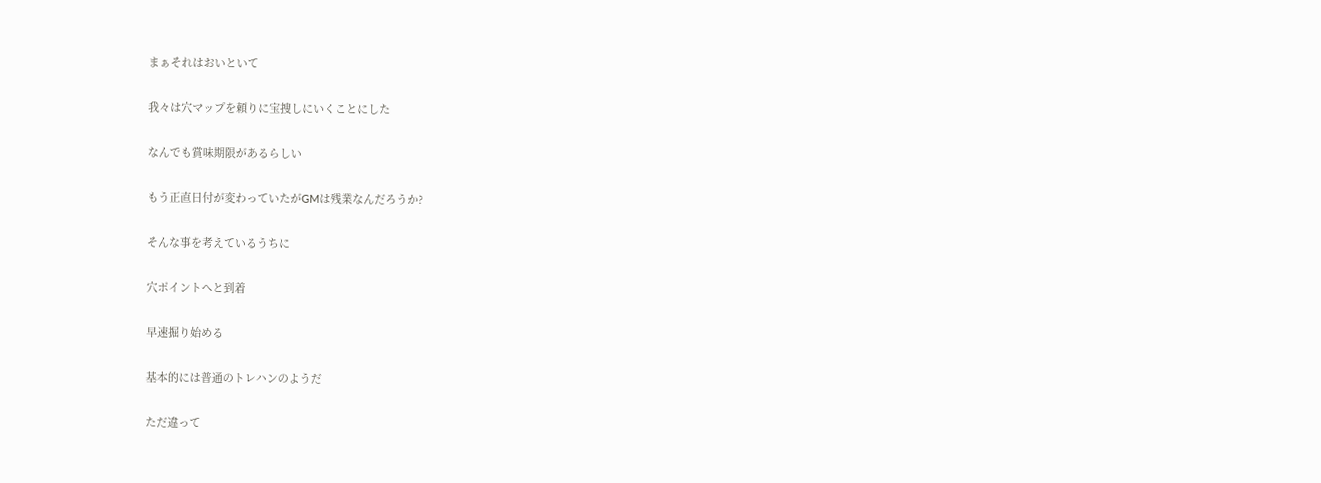まぁそれはおいといて


我々は穴マップを頼りに宝捜しにいくことにした


なんでも賞味期限があるらしい


もう正直日付が変わっていたがGMは残業なんだろうか?


そんな事を考えているうちに


穴ポイントへと到着


早速掘り始める


基本的には普通のトレハンのようだ


ただ違って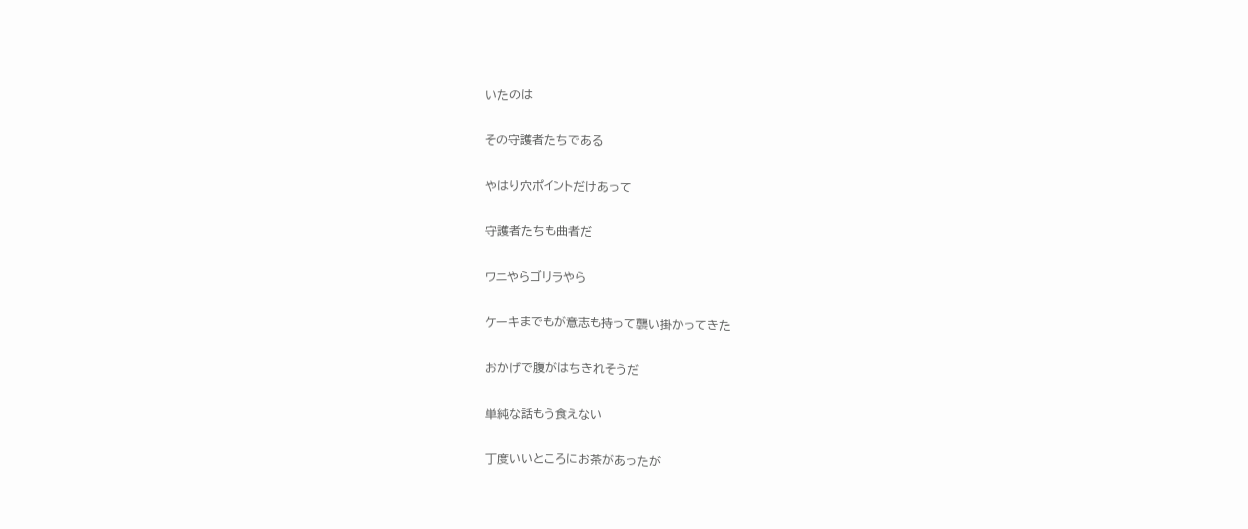いたのは


その守護者たちである


やはり穴ポイントだけあって


守護者たちも曲者だ


ワニやらゴリラやら


ケーキまでもが意志も持って襲い掛かってきた


おかげで腹がはちきれそうだ


単純な話もう食えない


丁度いいところにお茶があったが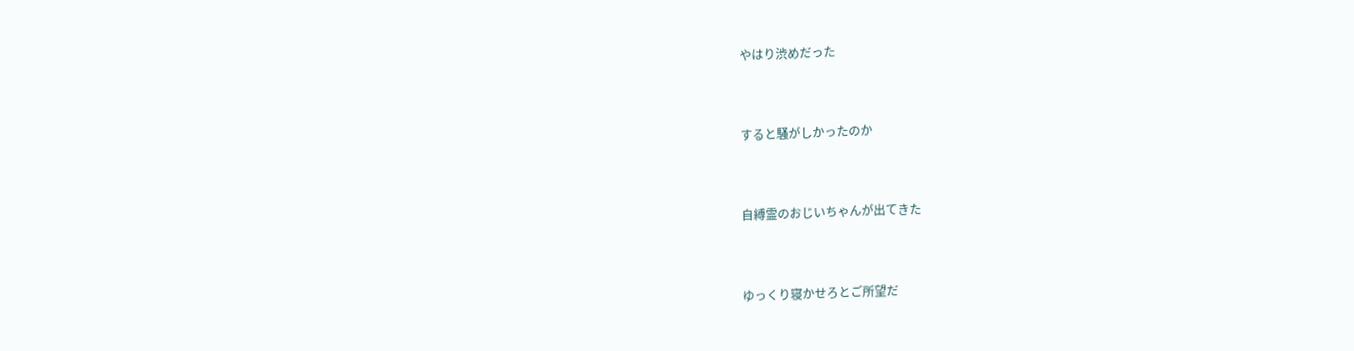やはり渋めだった


すると騒がしかったのか


自縛霊のおじいちゃんが出てきた


ゆっくり寝かせろとご所望だ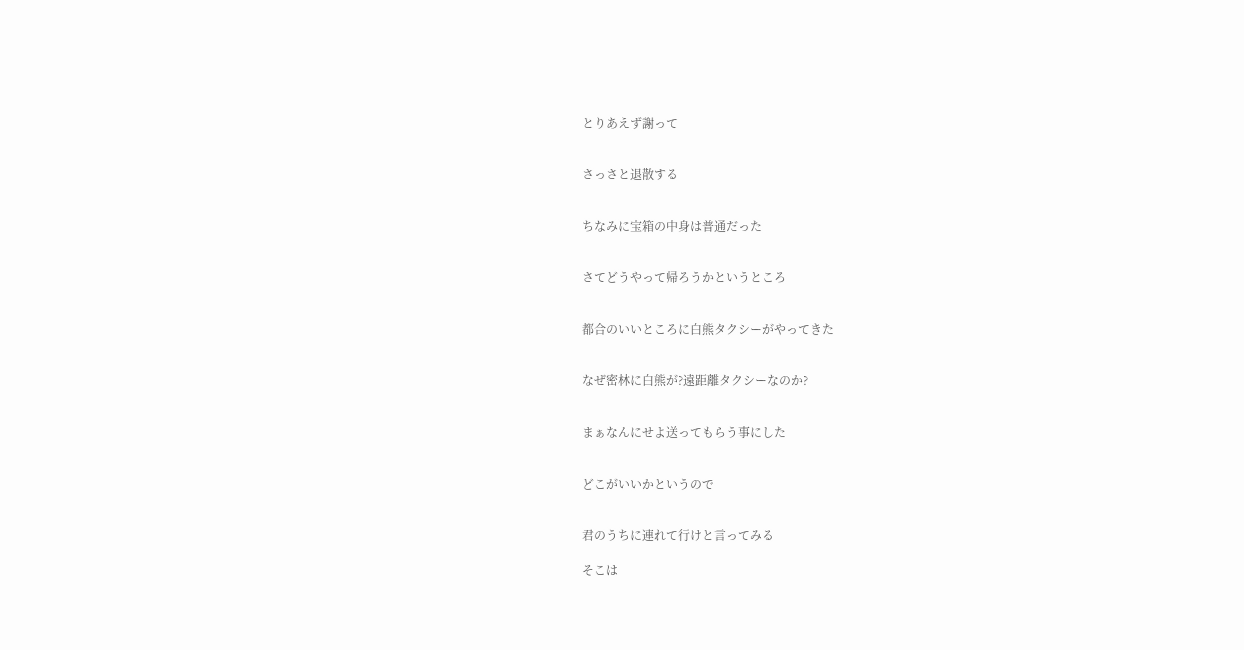とりあえず謝って


さっさと退散する


ちなみに宝箱の中身は普通だった


さてどうやって帰ろうかというところ


都合のいいところに白熊タクシーがやってきた


なぜ密林に白熊が?遠距離タクシーなのか?


まぁなんにせよ送ってもらう事にした


どこがいいかというので


君のうちに連れて行けと言ってみる

そこは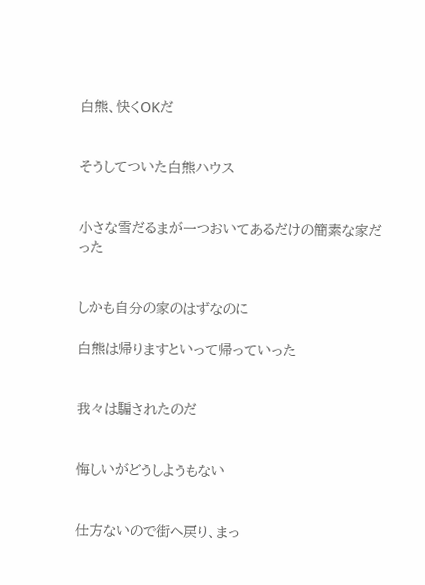白熊、快くOKだ


そうしてついた白熊ハウス


小さな雪だるまが一つおいてあるだけの簡素な家だった


しかも自分の家のはずなのに

白熊は帰りますといって帰っていった


我々は騙されたのだ


悔しいがどうしようもない


仕方ないので街へ戻り、まっ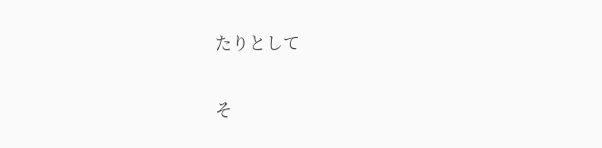たりとして


そ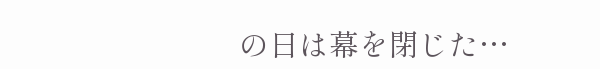の日は幕を閉じた…